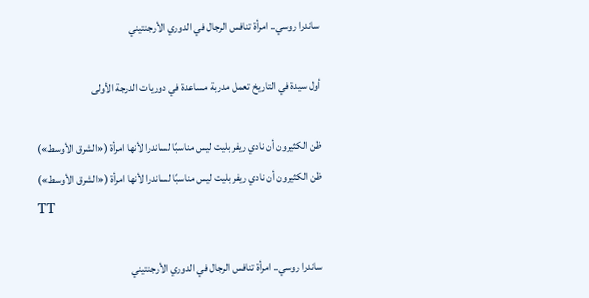ساندرا روسي.. امرأة تنافس الرجال في الدوري الأرجنتيني

أول سيدة في التاريخ تعمل مدربة مساعدة في دوريات الدرجة الأولى

ظن الكثيرون أن نادي ريفر بليت ليس مناسبًا لساندرا لأنها امرأة («الشرق الأوسط»)
ظن الكثيرون أن نادي ريفر بليت ليس مناسبًا لساندرا لأنها امرأة («الشرق الأوسط»)
TT

ساندرا روسي.. امرأة تنافس الرجال في الدوري الأرجنتيني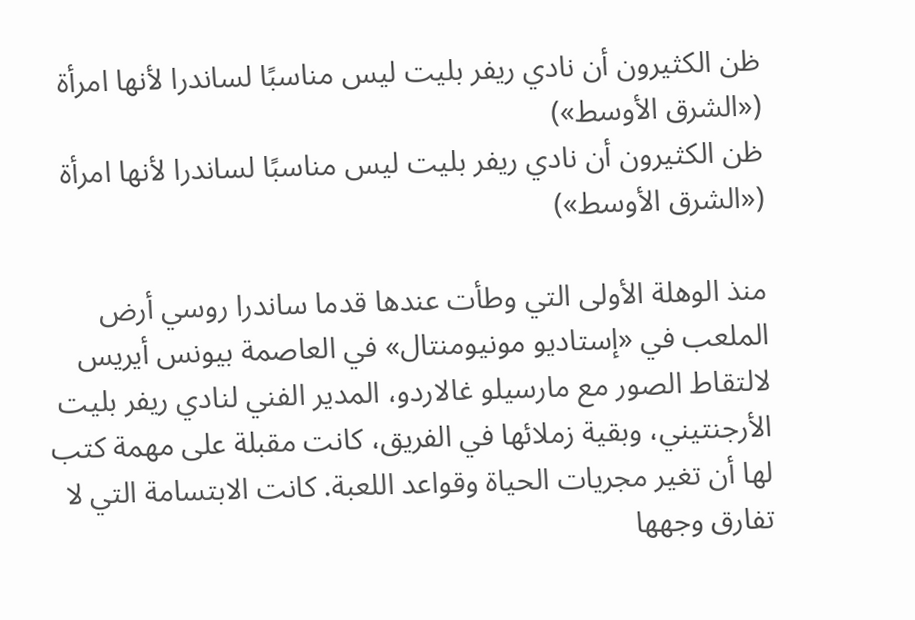ظن الكثيرون أن نادي ريفر بليت ليس مناسبًا لساندرا لأنها امرأة («الشرق الأوسط»)
ظن الكثيرون أن نادي ريفر بليت ليس مناسبًا لساندرا لأنها امرأة («الشرق الأوسط»)

منذ الوهلة الأولى التي وطأت عندها قدما ساندرا روسي أرض الملعب في «إستاديو مونيومنتال» في العاصمة بيونس أيريس لالتقاط الصور مع مارسيلو غالاردو، المدير الفني لنادي ريفر بليت الأرجنتيني، وبقية زملائها في الفريق، كانت مقبلة على مهمة كتب لها أن تغير مجريات الحياة وقواعد اللعبة. كانت الابتسامة التي لا تفارق وجهها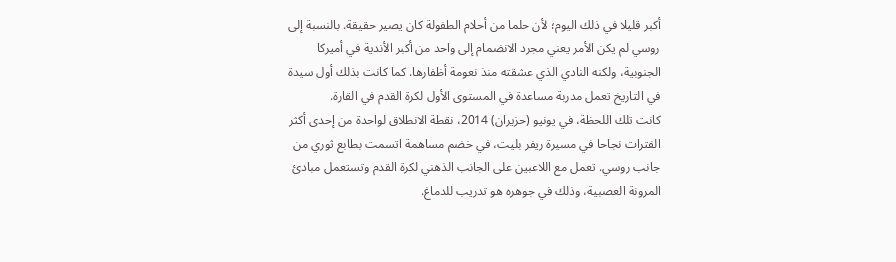أكبر قليلا في ذلك اليوم؛ لأن حلما من أحلام الطفولة كان يصير حقيقة. بالنسبة إلى روسي لم يكن الأمر يعني مجرد الانضمام إلى واحد من أكبر الأندية في أميركا الجنوبية، ولكنه النادي الذي عشقته منذ نعومة أظفارها. كما كانت بذلك أول سيدة في التاريخ تعمل مدربة مساعدة في المستوى الأول لكرة القدم في القارة.
كانت تلك اللحظة، في يونيو (حزيران) 2014، نقطة الانطلاق لواحدة من إحدى أكثر الفترات نجاحا في مسيرة ريفر بليت، في خضم مساهمة اتسمت بطابع ثوري من جانب روسي. تعمل مع اللاعبين على الجانب الذهني لكرة القدم وتستعمل مبادئ المرونة العصبية، وذلك في جوهره هو تدريب للدماغ.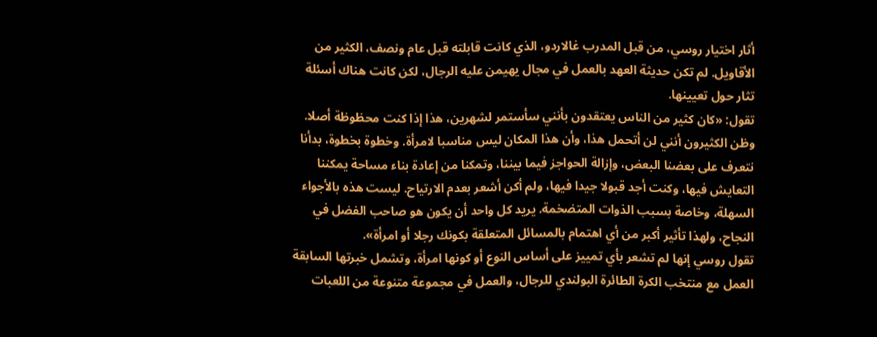أثار اختيار روسي، من قبل المدرب غالاردو، الذي كانت قابلته قبل عام ونصف، الكثير من الأقاويل. لم تكن حديثة العهد بالعمل في مجال يهيمن عليه الرجال، لكن كانت هناك أسئلة تثار حول تعيينها.
تقول: «كان كثير من الناس يعتقدون بأنني سأستمر لشهرين، هذا إذا كنت محظوظة أصلا. وظن الكثيرون أنني لن أتحمل هذا، وأن هذا المكان ليس مناسبا لامرأة. وخطوة بخطوة، بدأنا نتعرف على بعضنا البعض، وإزالة الحواجز فيما بيننا، وتمكنا من إعادة بناء مساحة يمكننا التعايش فيها، وكنت أجد قبولا جيدا فيها، ولم أكن أشعر بعدم الارتياح. ليست هذه بالأجواء السهلة، وخاصة بسبب الذوات المتضخمة. يريد كل واحد أن يكون هو صاحب الفضل في النجاح، ولهذا تأثير أكبر من أي اهتمام بالمسائل المتعلقة بكونك رجلا أو امرأة».
تقول روسي إنها لم تشعر بأي تمييز على أساس النوع أو كونها امرأة، وتشمل خبرتها السابقة العمل مع منتخب الكرة الطائرة البولندي للرجال، والعمل في مجموعة متنوعة من اللعبات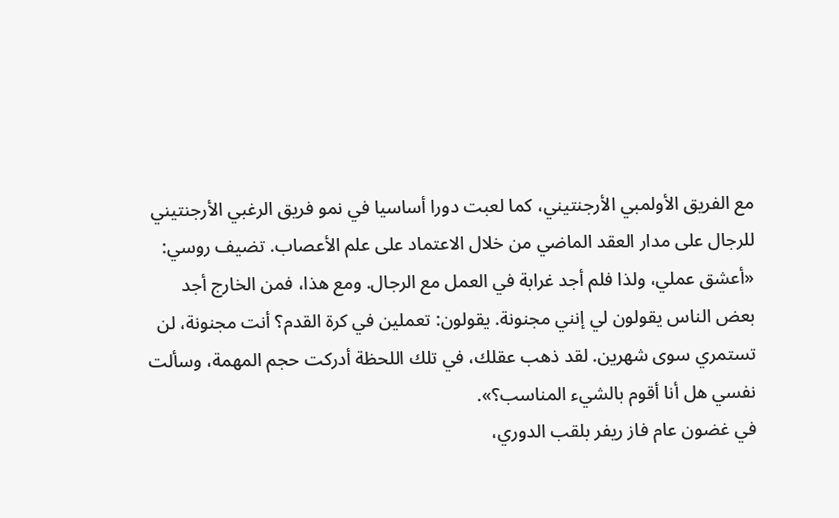مع الفريق الأولمبي الأرجنتيني، كما لعبت دورا أساسيا في نمو فريق الرغبي الأرجنتيني للرجال على مدار العقد الماضي من خلال الاعتماد على علم الأعصاب. تضيف روسي: «أعشق عملي، ولذا فلم أجد غرابة في العمل مع الرجال. ومع هذا، فمن الخارج أجد بعض الناس يقولون لي إنني مجنونة. يقولون: تعملين في كرة القدم؟ أنت مجنونة، لن تستمري سوى شهرين. لقد ذهب عقلك، في تلك اللحظة أدركت حجم المهمة، وسألت نفسي هل أنا أقوم بالشيء المناسب؟».
في غضون عام فاز ريفر بلقب الدوري،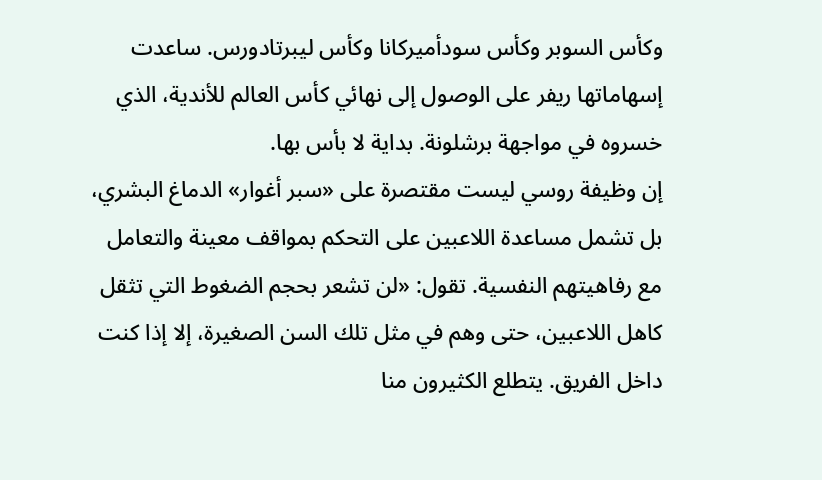وكأس السوبر وكأس سودأميركانا وكأس ليبرتادورس. ساعدت إسهاماتها ريفر على الوصول إلى نهائي كأس العالم للأندية، الذي خسروه في مواجهة برشلونة. بداية لا بأس بها.
إن وظيفة روسي ليست مقتصرة على «سبر أغوار» الدماغ البشري، بل تشمل مساعدة اللاعبين على التحكم بمواقف معينة والتعامل مع رفاهيتهم النفسية. تقول: «لن تشعر بحجم الضغوط التي تثقل كاهل اللاعبين، حتى وهم في مثل تلك السن الصغيرة، إلا إذا كنت داخل الفريق. يتطلع الكثيرون منا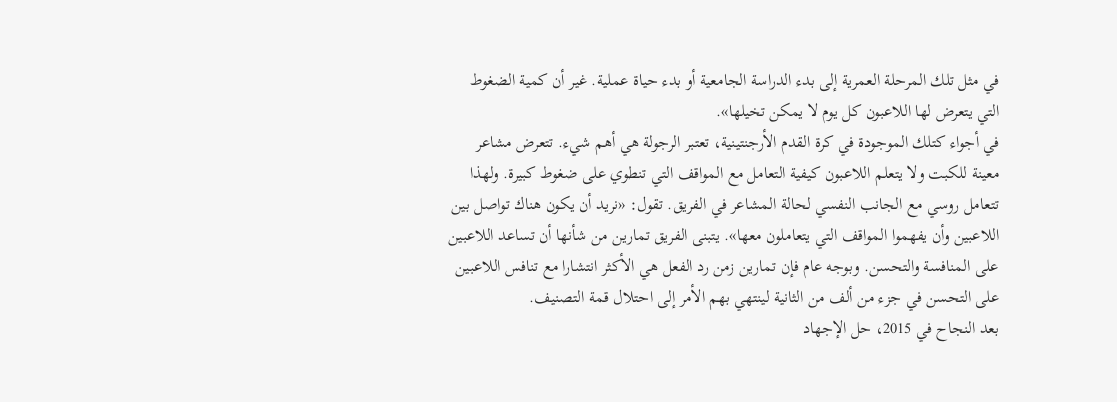في مثل تلك المرحلة العمرية إلى بدء الدراسة الجامعية أو بدء حياة عملية. غير أن كمية الضغوط التي يتعرض لها اللاعبون كل يوم لا يمكن تخيلها».
في أجواء كتلك الموجودة في كرة القدم الأرجنتينية، تعتبر الرجولة هي أهم شيء. تتعرض مشاعر معينة للكبت ولا يتعلم اللاعبون كيفية التعامل مع المواقف التي تنطوي على ضغوط كبيرة. ولهذا تتعامل روسي مع الجانب النفسي لحالة المشاعر في الفريق. تقول: «نريد أن يكون هناك تواصل بين اللاعبين وأن يفهموا المواقف التي يتعاملون معها». يتبنى الفريق تمارين من شأنها أن تساعد اللاعبين على المنافسة والتحسن. وبوجه عام فإن تمارين زمن رد الفعل هي الأكثر انتشارا مع تنافس اللاعبين على التحسن في جزء من ألف من الثانية لينتهي بهم الأمر إلى احتلال قمة التصنيف.
بعد النجاح في 2015، حل الإجهاد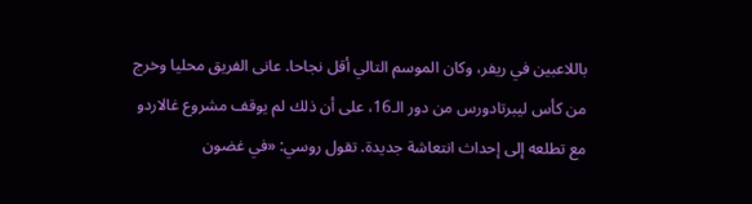باللاعبين في ريفر، وكان الموسم التالي أقل نجاحا. عانى الفريق محليا وخرج من كأس ليبرتادورس من دور الـ16، على أن ذلك لم يوقف مشروع غالاردو مع تطلعه إلى إحداث انتعاشة جديدة. تقول روسي: «في غضون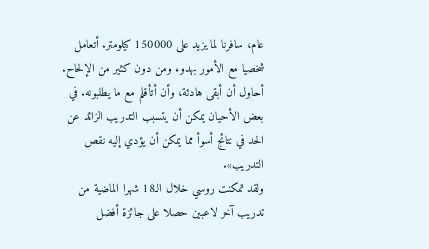عام، سافرنا لما يزيد على 150000 كيلومتر. أتعامل شخصيا مع الأمور بهدوء ومن دون كثير من الإلحاح. أحاول أن أبقى هادئة، وأن أتأقلم مع ما يطلبونه. في بعض الأحيان يمكن أن يتسبب التدريب الزائد عن الحد في نتائج أسوأ مما يمكن أن يؤدي إليه نقص التدريب».
ولقد تمكنت روسي خلال الـ18 شهرا الماضية من تدريب آخر لاعبين حصلا على جائزة أفضل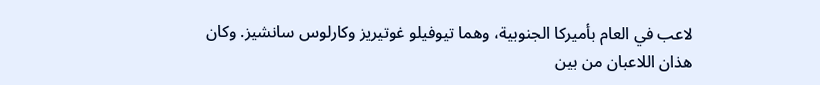لاعب في العام بأميركا الجنوبية، وهما تيوفيلو غوتيريز وكارلوس سانشيز. وكان هذان اللاعبان من بين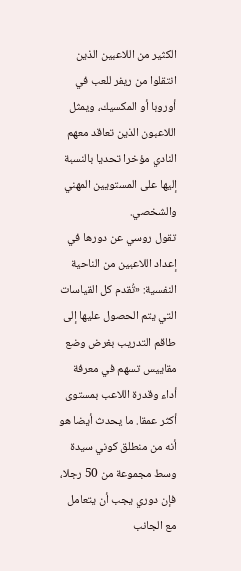الكثير من اللاعبين الذين انتقلوا من ريفر للعب في أوروبا أو المكسيك، ويمثل اللاعبون الذين تعاقد معهم النادي مؤخرا تحديا بالنسبة إليها على المستويين المهني والشخصي.
تقول روسي عن دورها في إعداد اللاعبين من الناحية النفسية: «تُقدم كل القياسات التي يتم الحصول عليها إلى طاقم التدريب بغرض وضع مقاييس تسهم في معرفة أداء وقدرة اللاعب بمستوى أكثر عمقا. ما يحدث أيضا هو أنه من منطلق كوني سيدة وسط مجموعة من 50 رجلا، فإن دوري يجب أن يتعامل مع الجانب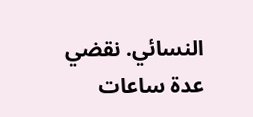النسائي. نقضي عدة ساعات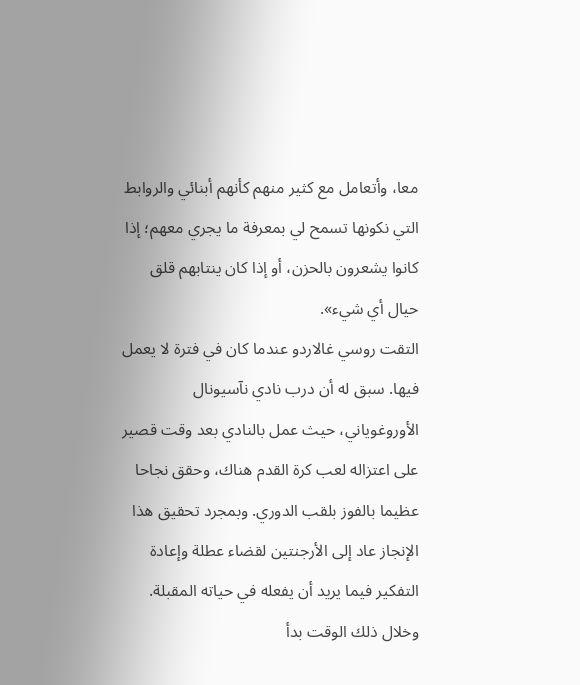معا، وأتعامل مع كثير منهم كأنهم أبنائي والروابط التي نكونها تسمح لي بمعرفة ما يجري معهم؛ إذا كانوا يشعرون بالحزن، أو إذا كان ينتابهم قلق حيال أي شيء».
التقت روسي غالاردو عندما كان في فترة لا يعمل فيها. سبق له أن درب نادي نآسيونال الأوروغوياني، حيث عمل بالنادي بعد وقت قصير على اعتزاله لعب كرة القدم هناك، وحقق نجاحا عظيما بالفوز بلقب الدوري. وبمجرد تحقيق هذا الإنجاز عاد إلى الأرجنتين لقضاء عطلة وإعادة التفكير فيما يريد أن يفعله في حياته المقبلة. وخلال ذلك الوقت بدأ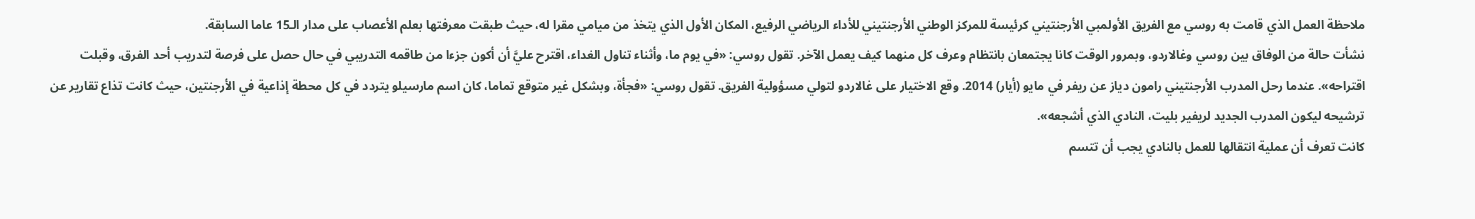ملاحظة العمل الذي قامت به روسي مع الفريق الأولمبي الأرجنتيني كرئيسة للمركز الوطني الأرجنتيني للأداء الرياضي الرفيع، المكان الأول الذي يتخذ من ميامي مقرا له، حيث طبقت معرفتها بعلم الأعصاب على مدار الـ15 عاما السابقة.
نشأت حالة من الوفاق بين روسي وغالاردو، وبمرور الوقت كانا يجتمعان بانتظام وعرف كل منهما كيف يعمل الآخر. تقول روسي: «في يوم ما، وأثناء تناول الغداء، اقترح عليَّ أن أكون جزءا من طاقمه التدريبي في حال حصل على فرصة لتدريب أحد الفرق، وقبلت اقتراحه». عندما رحل المدرب الأرجنتيني رامون دياز عن ريفر في مايو (أيار) 2014. وقع الاختيار على غالاردو لتولي مسؤولية الفريق. تقول روسي: «فجأة، وبشكل غير متوقع تماما، كان اسم مارسيلو يتردد في كل محطة إذاعية في الأرجنتين، حيث كانت تذاع تقارير عن ترشيحه ليكون المدرب الجديد لريفير بليت، النادي الذي أشجعه».
كانت تعرف أن عملية انتقالها للعمل بالنادي يجب أن تتسم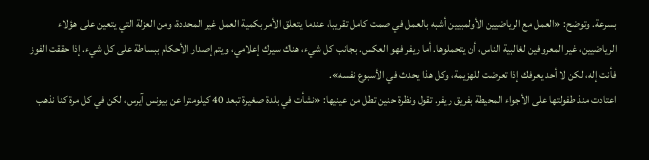بسرعة. وتوضح: «العمل مع الرياضيين الأولمبيين أشبه بالعمل في صمت كامل تقريبا، عندما يتعلق الأمر بكمية العمل غير المحددة، ومن العزلة التي يتعين على هؤلاء الرياضيين، غير المعروفين لغالبية الناس، أن يتحملوها. أما ريفر فهو العكس. بجانب كل شيء، هناك سيرك إعلامي، ويتم إصدار الأحكام ببساطة على كل شيء. إذا حققت الفوز فأنت إله، لكن لا أحد يعرفك إذا تعرضت للهزيمة، وكل هذا يحدث في الأسبوع نفسه».
اعتادت منذ طفولتها على الأجواء المحيطة بفريق ريفر. تقول ونظرة حنين تطل من عينيها: «نشأت في بلدة صغيرة تبعد 40 كيلومترا عن بيونس آيرس، لكن في كل مرة كنا نذهب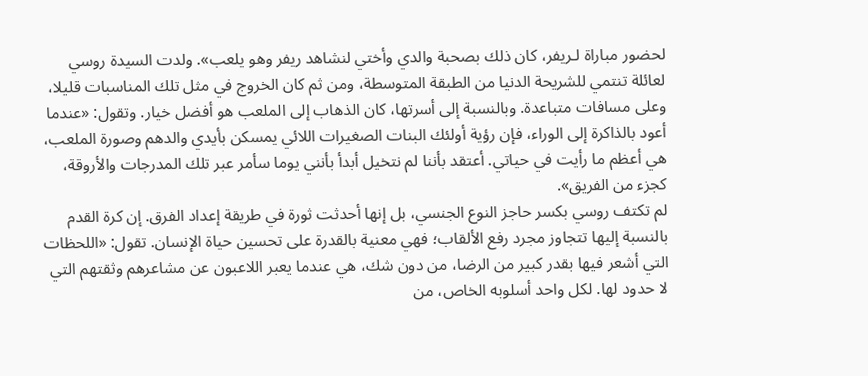لحضور مباراة لـريفر، كان ذلك بصحبة والدي وأختي لنشاهد ريفر وهو يلعب». ولدت السيدة روسي لعائلة تنتمي للشريحة الدنيا من الطبقة المتوسطة، ومن ثم كان الخروج في مثل تلك المناسبات قليلا، وعلى مسافات متباعدة. وبالنسبة إلى أسرتها، كان الذهاب إلى الملعب هو أفضل خيار. وتقول: «عندما أعود بالذاكرة إلى الوراء، فإن رؤية أولئك البنات الصغيرات اللائي يمسكن بأيدي والدهم وصورة الملعب، هي أعظم ما رأيت في حياتي. أعتقد بأننا لم نتخيل أبدأ بأنني يوما سأمر عبر تلك المدرجات والأروقة، كجزء من الفريق».
لم تكتف روسي بكسر حاجز النوع الجنسي، بل إنها أحدثت ثورة في طريقة إعداد الفرق. إن كرة القدم بالنسبة إليها تتجاوز مجرد رفع الألقاب؛ فهي معنية بالقدرة على تحسين حياة الإنسان. تقول: «اللحظات التي أشعر فيها بقدر كبير من الرضا، من دون شك، هي عندما يعبر اللاعبون عن مشاعرهم وثقتهم التي لا حدود لها. لكل واحد أسلوبه الخاص، من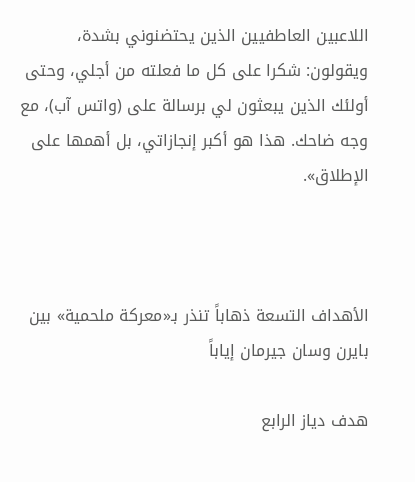اللاعبين العاطفيين الذين يحتضنوني بشدة، ويقولون: شكرا على كل ما فعلته من أجلي، وحتى أولئك الذين يبعثون لي برسالة على (واتس آب)، مع وجه ضاحك. هذا هو أكبر إنجازاتي، بل أهمها على الإطلاق».



الأهداف التسعة ذهاباً تنذر بـ«معركة ملحمية» بين بايرن وسان جيرمان إياباً

هدف دياز الرابع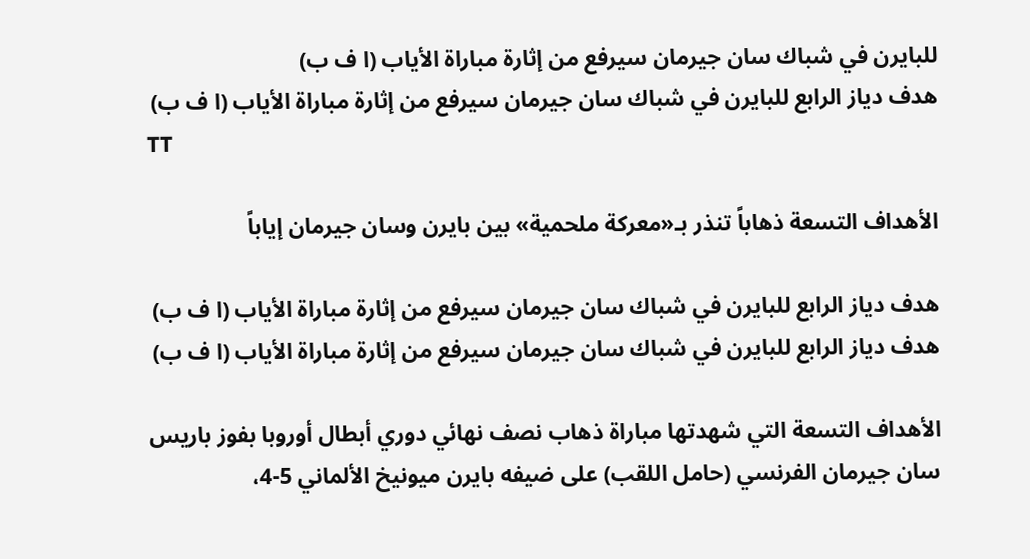للبايرن في شباك سان جيرمان سيرفع من إثارة مباراة الأياب (ا ف ب)
هدف دياز الرابع للبايرن في شباك سان جيرمان سيرفع من إثارة مباراة الأياب (ا ف ب)
TT

الأهداف التسعة ذهاباً تنذر بـ«معركة ملحمية» بين بايرن وسان جيرمان إياباً

هدف دياز الرابع للبايرن في شباك سان جيرمان سيرفع من إثارة مباراة الأياب (ا ف ب)
هدف دياز الرابع للبايرن في شباك سان جيرمان سيرفع من إثارة مباراة الأياب (ا ف ب)

الأهداف التسعة التي شهدتها مباراة ذهاب نصف نهائي دوري أبطال أوروبا بفوز باريس سان جيرمان الفرنسي (حامل اللقب) على ضيفه بايرن ميونيخ الألماني 5-4،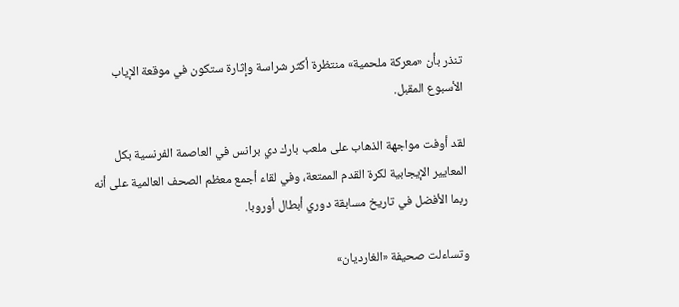تنذر بأن «معركة ملحمية» منتظرة أكثر شراسة وإثارة ستكون في موقعة الإياب الأسبوع المقبل.

لقد أوفت مواجهة الذهاب على ملعب بارك دي برانس في العاصمة الفرنسية بكل المعايير الإيجابية لكرة القدم الممتعة، وفي لقاء أجمع معظم الصحف العالمية على أنه ربما الأفضل في تاريخ مسابقة دوري أبطال أوروبا.

وتساءلت صحيفة «الغارديان»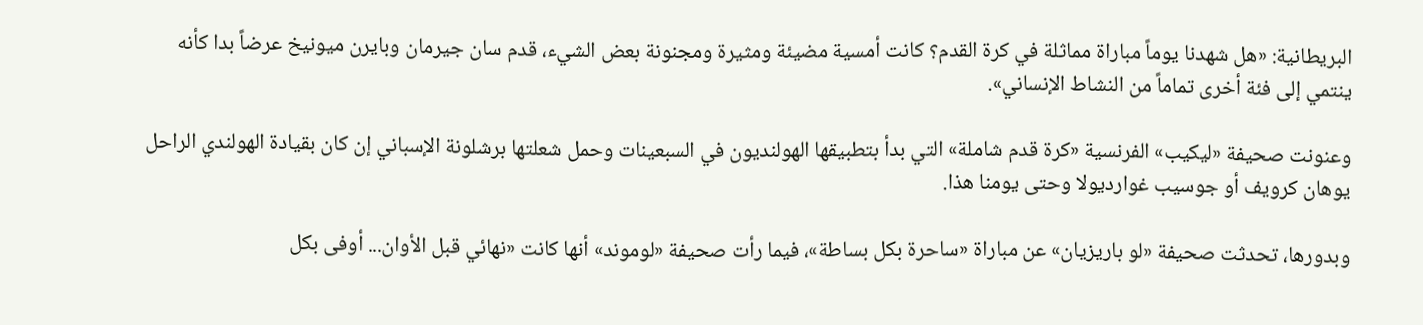البريطانية: «هل شهدنا يوماً مباراة مماثلة في كرة القدم؟ كانت أمسية مضيئة ومثيرة ومجنونة بعض الشيء، قدم سان جيرمان وبايرن ميونيخ عرضاً بدا كأنه ينتمي إلى فئة أخرى تماماً من النشاط الإنساني».

وعنونت صحيفة «ليكيب» الفرنسية «كرة قدم شاملة» التي بدأ بتطبيقها الهولنديون في السبعينات وحمل شعلتها برشلونة الإسباني إن كان بقيادة الهولندي الراحل يوهان كرويف أو جوسيب غوارديولا وحتى يومنا هذا.

وبدورها، تحدثت صحيفة «لو باريزيان» عن مباراة «ساحرة بكل بساطة»، فيما رأت صحيفة «لوموند» أنها كانت «نهائي قبل الأوان... أوفى بكل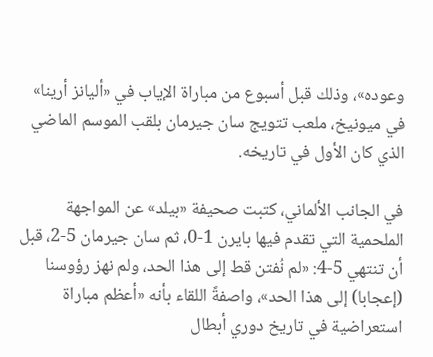وعوده»، وذلك قبل أسبوع من مباراة الإياب في «أليانز أرينا» في ميونيخ، ملعب تتويج سان جيرمان بلقب الموسم الماضي الذي كان الأول في تاريخه.

في الجانب الألماني، كتبت صحيفة «بيلد» عن المواجهة الملحمية التي تقدم فيها بايرن 1-0، ثم سان جيرمان 5-2، قبل أن تنتهي 5-4: «لم نُفتن قط إلى هذا الحد، ولم نهز رؤوسنا (إعجابا) إلى هذا الحد»، واصفةً اللقاء بأنه «أعظم مباراة استعراضية في تاريخ دوري أبطال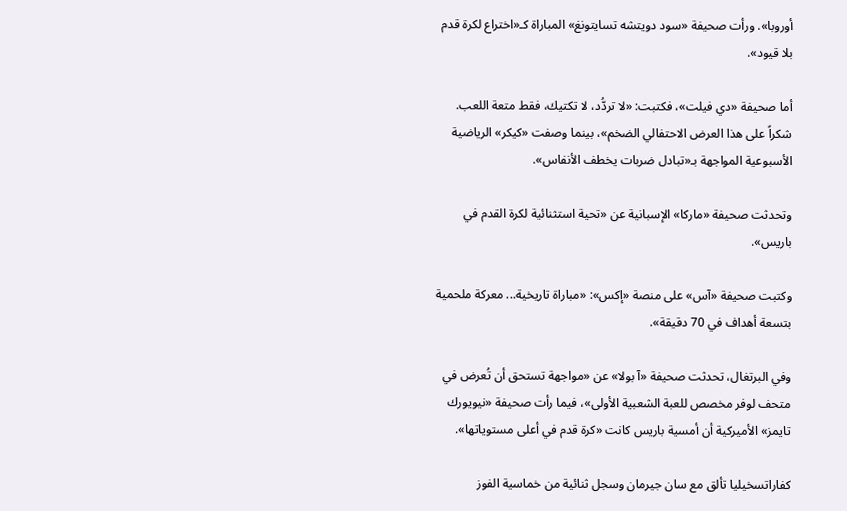أوروبا». ورأت صحيفة «سود دويتشه تسايتونغ» المباراة كـ«اختراع لكرة قدم بلا قيود».

أما صحيفة «دي فيلت»، فكتبت: «لا تردُّد، لا تكتيك، فقط متعة اللعب. شكراً على هذا العرض الاحتفالي الضخم»، بينما وصفت «كيكر» الرياضية الأسبوعية المواجهة بـ«تبادل ضربات يخطف الأنفاس».

وتحدثت صحيفة «ماركا» الإسبانية عن «تحية استثنائية لكرة القدم في باريس».

وكتبت صحيفة «آس» على منصة «إكس»: «مباراة تاريخية... معركة ملحمية بتسعة أهداف في 70 دقيقة».

وفي البرتغال، تحدثت صحيفة «آ بولا» عن «مواجهة تستحق أن تُعرض في متحف لوفر مخصص للعبة الشعبية الأولى»، فيما رأت صحيفة «نيويورك تايمز» الأميركية أن أمسية باريس كانت «كرة قدم في أعلى مستوياتها».

كفاراتسخيليا تألق مع سان جيرمان وسجل ثنائية من خماسية الفوز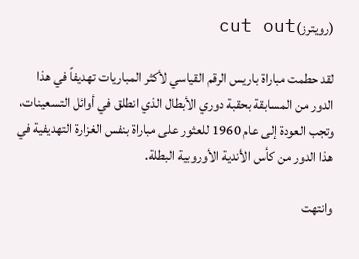(رويترز)cut out

لقد حطمت مباراة باريس الرقم القياسي لأكثر المباريات تهديفاً في هذا الدور من المسابقة بحقبة دوري الأبطال الذي انطلق في أوائل التسعينات، وتجب العودة إلى عام 1960 للعثور على مباراة بنفس الغزارة التهديفية في هذا الدور من كأس الأندية الأوروبية البطلة.

وانتهت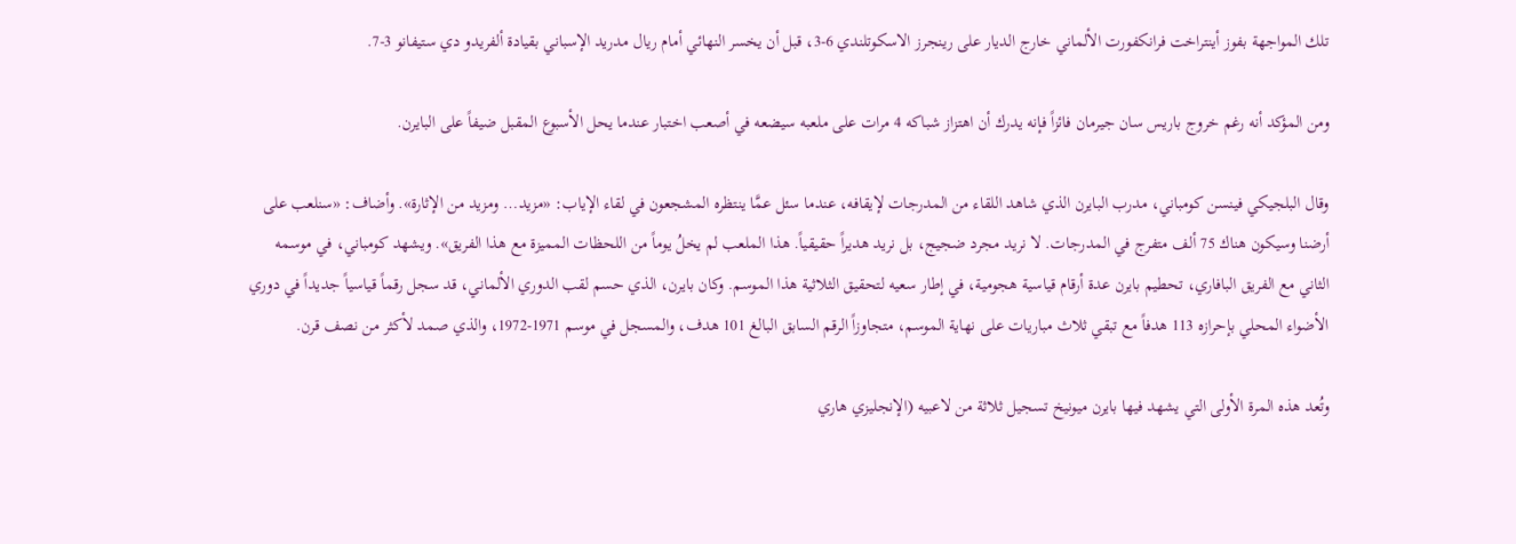تلك المواجهة بفوز أينتراخت فرانكفورت الألماني خارج الديار على رينجرز الاسكوتلندي 6-3، قبل أن يخسر النهائي أمام ريال مدريد الإسباني بقيادة ألفريدو دي ستيفانو 3-7.

ومن المؤكد أنه رغم خروج باريس سان جيرمان فائزاً فإنه يدرك أن اهتزاز شباكه 4 مرات على ملعبه سيضعه في أصعب اختبار عندما يحل الأسبوع المقبل ضيفاً على البايرن.

وقال البلجيكي فينسن كومباني، مدرب البايرن الذي شاهد اللقاء من المدرجات لإيقافه، عندما سئل عمَّا ينتظره المشجعون في لقاء الإياب: «مزيد... ومزيد من الإثارة». وأضاف: «سنلعب على أرضنا وسيكون هناك 75 ألف متفرج في المدرجات. لا نريد مجرد ضجيج، بل نريد هديراً حقيقياً. هذا الملعب لم يخلُ يوماً من اللحظات المميزة مع هذا الفريق». ويشهد كومباني، في موسمه الثاني مع الفريق البافاري، تحطيم بايرن عدة أرقام قياسية هجومية، في إطار سعيه لتحقيق الثلاثية هذا الموسم. وكان بايرن، الذي حسم لقب الدوري الألماني، قد سجل رقماً قياسياً جديداً في دوري الأضواء المحلي بإحرازه 113 هدفاً مع تبقي ثلاث مباريات على نهاية الموسم، متجاوزاً الرقم السابق البالغ 101 هدف، والمسجل في موسم 1971-1972، والذي صمد لأكثر من نصف قرن.

وتُعد هذه المرة الأولى التي يشهد فيها بايرن ميونيخ تسجيل ثلاثة من لاعبيه (الإنجليزي هاري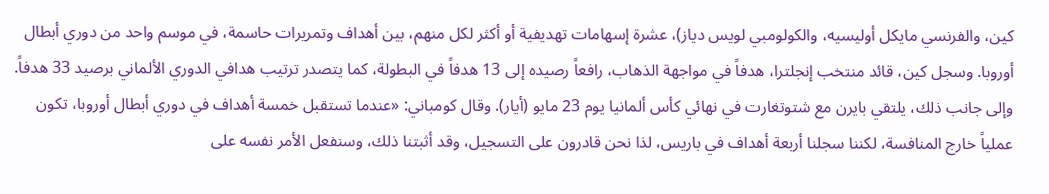كين، والفرنسي مايكل أوليسيه، والكولومبي لويس دياز)، عشرة إسهامات تهديفية أو أكثر لكل منهم، بين أهداف وتمريرات حاسمة، في موسم واحد من دوري أبطال أوروبا. وسجل كين، قائد منتخب إنجلترا، هدفاً في مواجهة الذهاب، رافعاً رصيده إلى 13 هدفاً في البطولة، كما يتصدر ترتيب هدافي الدوري الألماني برصيد 33 هدفاً. وإلى جانب ذلك، يلتقي بايرن مع شتوتغارت في نهائي كأس ألمانيا يوم 23 مايو (أيار). وقال كومباني: «عندما تستقبل خمسة أهداف في دوري أبطال أوروبا، تكون عملياً خارج المنافسة، لكننا سجلنا أربعة أهداف في باريس، لذا نحن قادرون على التسجيل، وقد أثبتنا ذلك، وسنفعل الأمر نفسه على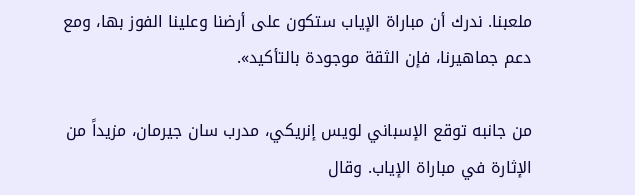ملعبنا. ندرك أن مباراة الإياب ستكون على أرضنا وعلينا الفوز بها، ومع دعم جماهيرنا، فإن الثقة موجودة بالتأكيد».

من جانبه توقع الإسباني لويس إنريكي، مدرب سان جيرمان، مزيداً من الإثارة في مباراة الإياب. وقال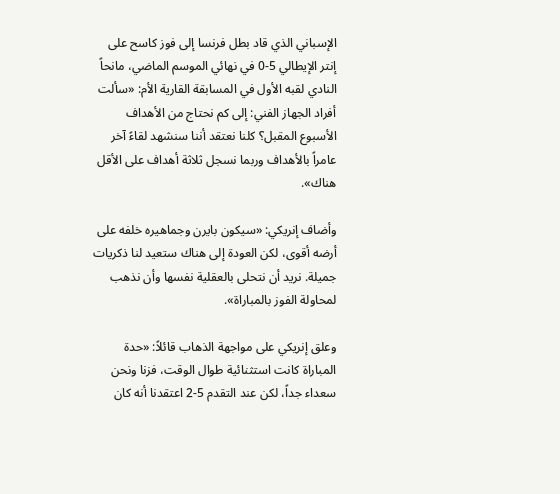الإسباني الذي قاد بطل فرنسا إلى فوز كاسح على إنتر الإيطالي 5-0 في نهائي الموسم الماضي، مانحاً النادي لقبه الأول في المسابقة القارية الأم: «سألت أفراد الجهاز الفني: إلى كم نحتاج من الأهداف الأسبوع المقبل؟ كلنا نعتقد أننا سنشهد لقاءً آخر عامراً بالأهداف وربما نسجل ثلاثة أهداف على الأقل هناك».

وأضاف إنريكي: «سيكون بايرن وجماهيره خلفه على أرضه أقوى، لكن العودة إلى هناك ستعيد لنا ذكريات جميلة. نريد أن نتحلى بالعقلية نفسها وأن نذهب لمحاولة الفوز بالمباراة».

وعلق إنريكي على مواجهة الذهاب قائلاً: «حدة المباراة كانت استثنائية طوال الوقت، فزنا ونحن سعداء جداً، لكن عند التقدم 5-2 اعتقدنا أنه كان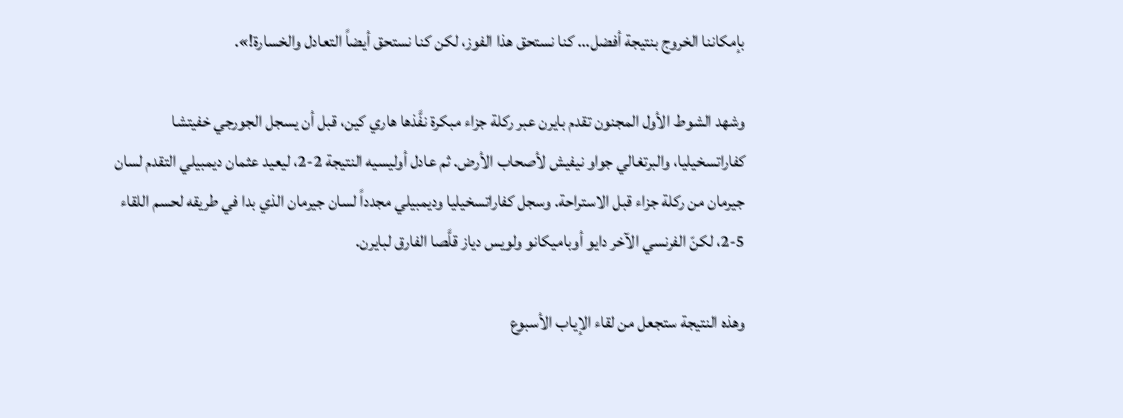بإمكاننا الخروج بنتيجة أفضل... كنا نستحق هذا الفوز، لكن كنا نستحق أيضاً التعادل والخسارة!».

وشهد الشوط الأول المجنون تقدم بايرن عبر ركلة جزاء مبكرة نفَّذها هاري كين، قبل أن يسجل الجورجي خفيتشا كفاراتسخيليا، والبرتغالي جواو نيفيش لأصحاب الأرض. ثم عادل أوليسيه النتيجة 2-2، ليعيد عثمان ديمبيلي التقدم لسان جيرمان من ركلة جزاء قبل الاستراحة. وسجل كفاراتسخيليا وديمبيلي مجدداً لسان جيرمان الذي بدا في طريقه لحسم اللقاء 5-2، لكنّ الفرنسي الآخر دايو أوباميكانو ولويس دياز قلَّصا الفارق لبايرن.

وهذه النتيجة ستجعل من لقاء الإياب الأسبوع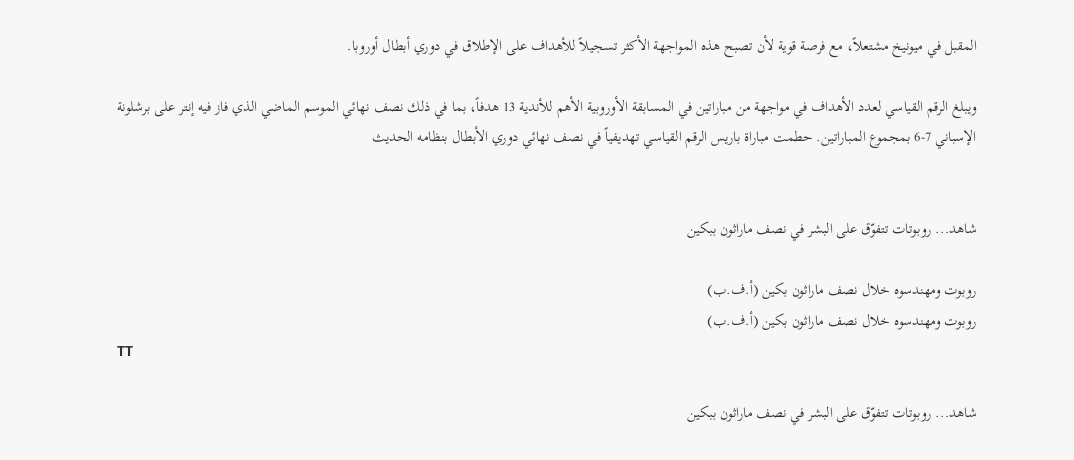المقبل في ميونيخ مشتعلاً، مع فرصة قوية لأن تصبح هذه المواجهة الأكثر تسجيلاً للأهداف على الإطلاق في دوري أبطال أوروبا.

ويبلغ الرقم القياسي لعدد الأهداف في مواجهة من مباراتين في المسابقة الأوروبية الأهم للأندية 13 هدفاً، بما في ذلك نصف نهائي الموسم الماضي الذي فاز فيه إنتر على برشلونة الإسباني 7-6 بمجموع المباراتين. حطمت مباراة باريس الرقم القياسي تهديفياً في نصف نهائي دوري الأبطال بنظامه الحديث


شاهد... روبوتات تتفوّق على البشر في نصف ماراثون ببكين

روبوت ومهندسوه خلال نصف ماراثون بكين (أ.ف.ب)
روبوت ومهندسوه خلال نصف ماراثون بكين (أ.ف.ب)
TT

شاهد... روبوتات تتفوّق على البشر في نصف ماراثون ببكين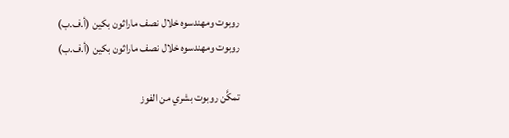روبوت ومهندسوه خلال نصف ماراثون بكين (أ.ف.ب)
روبوت ومهندسوه خلال نصف ماراثون بكين (أ.ف.ب)

تمكَّن روبوت بشري من الفوز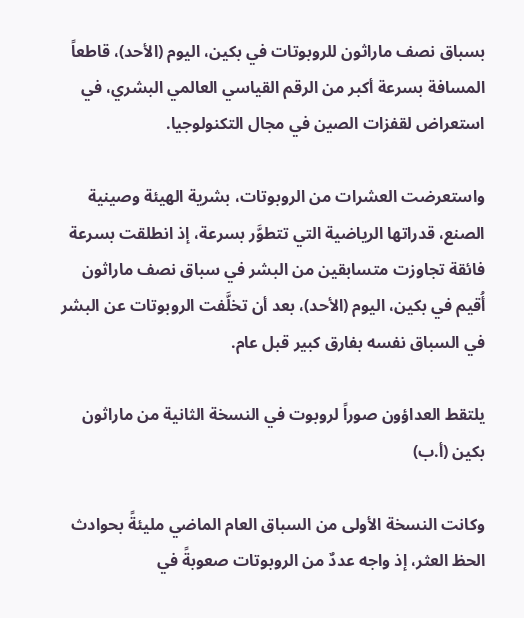بسباق نصف ماراثون للروبوتات في بكين، اليوم (الأحد)، قاطعاً المسافة بسرعة أكبر من الرقم القياسي العالمي البشري، في استعراض لقفزات الصين في مجال التكنولوجيا.

واستعرضت العشرات ‌من الروبوتات، بشرية الهيئة وصينية الصنع، قدراتها الرياضية التي تتطوَّر بسرعة، إذ انطلقت بسرعة فائقة تجاوزت متسابقين من البشر في سباق نصف ماراثون أُقيم في بكين، اليوم (الأحد)، بعد أن تخلَّفت الروبوتات عن البشر في السباق نفسه بفارق كبير قبل عام.

يلتقط العداؤون صوراً لروبوت في النسخة الثانية من ماراثون بكين (أ.ب)

وكانت النسخة الأولى من السباق العام الماضي مليئةً بحوادث الحظ العثر، إذ واجه عددٌ من الروبوتات صعوبةً في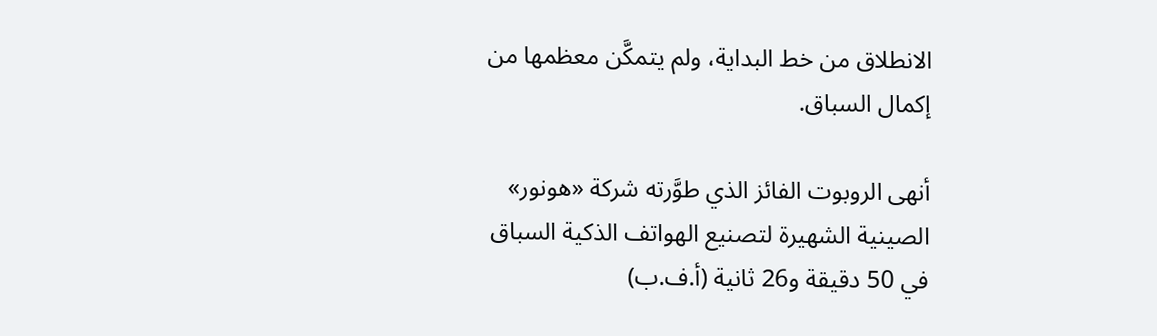الانطلاق من خط البداية، ولم يتمكَّن معظمها ‌من إكمال ‌السباق.

أنهى الروبوت الفائز الذي طوَّرته شركة «هونور» الصينية الشهيرة لتصنيع الهواتف الذكية السباق في 50 دقيقة و26 ثانية (أ.ف.ب)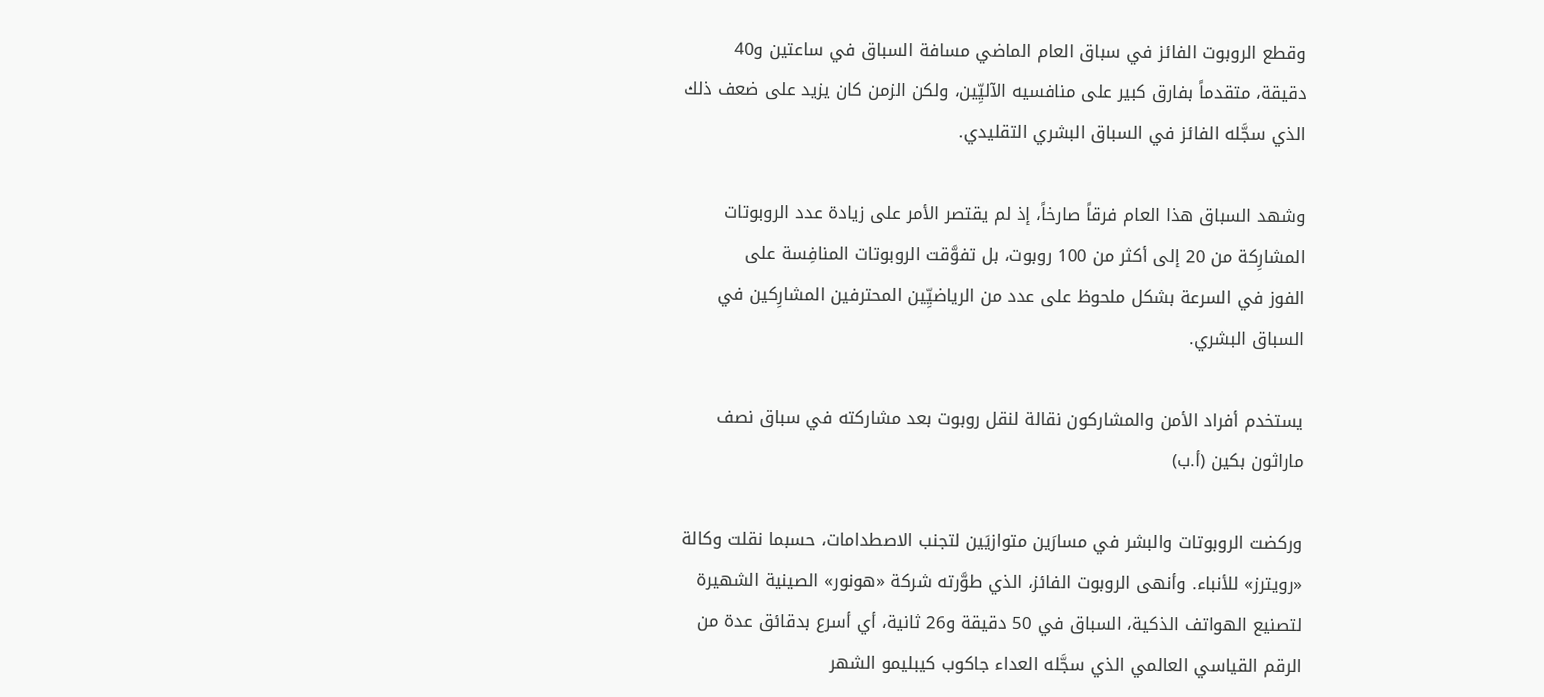وقطع الروبوت الفائز في سباق ‌العام الماضي مسافة السباق في ساعتين و40 دقيقة، متقدماً بفارق كبير على منافسيه الآليِّين، ولكن الزمن كان يزيد على ضعف ذلك الذي سجَّله الفائز في السباق البشري التقليدي.

وشهد السباق هذا العام فرقاً صارخاً، إذ لم يقتصر الأمر على زيادة عدد الروبوتات المشارِكة من 20 إلى أكثر من 100 روبوت، بل تفوَّقت الروبوتات ‌المنافِسة على الفوز ‌في السرعة بشكل ملحوظ على عدد من الرياضيِّين المحترفين المشارِكين ‌في السباق البشري.

يستخدم أفراد الأمن والمشاركون نقالة لنقل روبوت بعد مشاركته في سباق نصف ماراثون بكين (أ.ب)

وركضت الروبوتات والبشر في مسارَين ‌متوازيَين لتجنب الاصطدامات، حسبما نقلت وكالة «رويترز» للأنباء. وأنهى الروبوت الفائز، الذي طوَّرته شركة «هونور» الصينية الشهيرة لتصنيع الهواتف الذكية، السباق في 50 دقيقة و26 ثانية، أي أسرع بدقائق عدة من الرقم ‌القياسي العالمي الذي سجَّله العداء جاكوب كيبليمو الشهر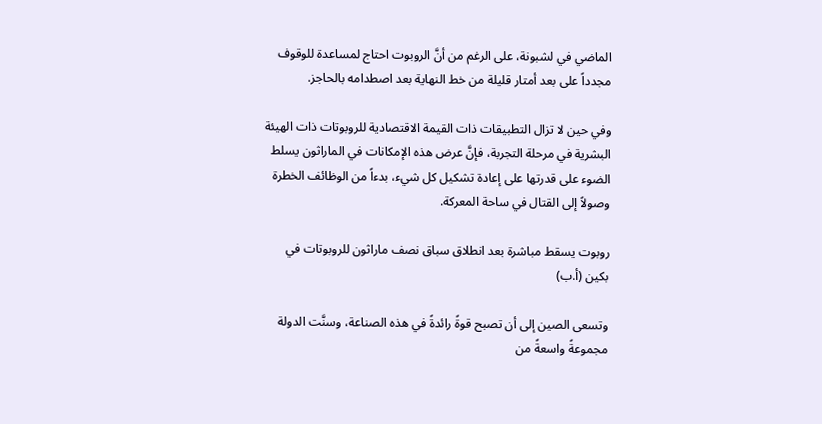الماضي في لشبونة، على الرغم من أنَّ الروبوت احتاج لمساعدة للوقوف مجدداً على بعد أمتار قليلة من خط النهاية بعد اصطدامه بالحاجز.

وفي حين لا تزال التطبيقات ذات القيمة الاقتصادية للروبوتات ذات الهيئة البشرية في مرحلة التجربة، فإنَّ عرض هذه الإمكانات في الماراثون يسلط الضوء على قدرتها على إعادة تشكيل كل شيء، بدءاً من الوظائف الخطرة وصولاً إلى القتال في ساحة المعركة.

روبوت يسقط مباشرة بعد انطلاق سباق نصف ماراثون للروبوتات في بكين (أ.ب)

وتسعى الصين إلى أن تصبح قوةً رائدةً في هذه الصناعة، وسنَّت الدولة مجموعةً واسعةً من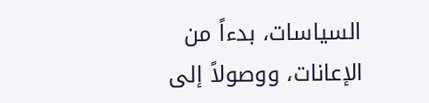السياسات، بدءاً من الإعانات، ووصولاً إلى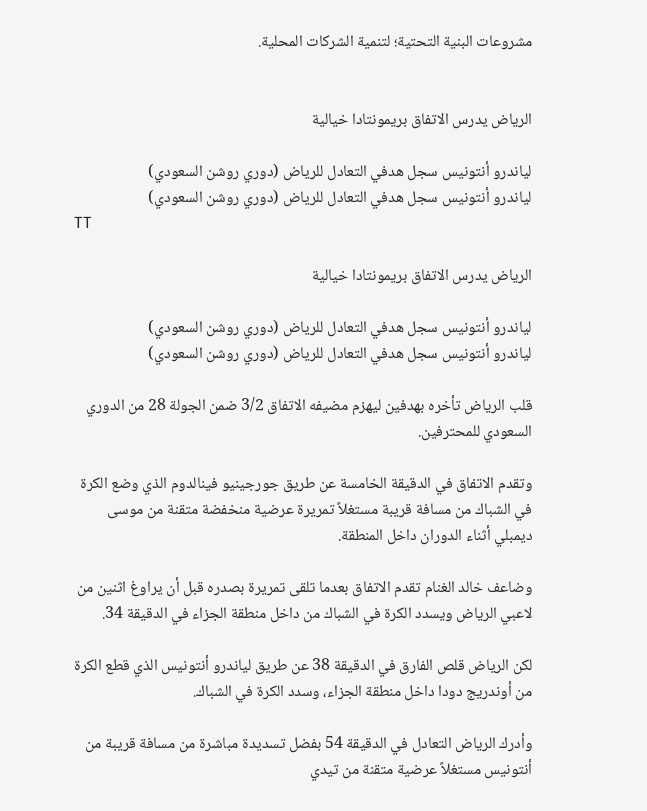مشروعات البنية التحتية؛ لتنمية الشركات المحلية.


الرياض يدرس الاتفاق بريمونتادا خيالية

لياندرو أنتونيس سجل هدفي التعادل للرياض (دوري روشن السعودي)
لياندرو أنتونيس سجل هدفي التعادل للرياض (دوري روشن السعودي)
TT

الرياض يدرس الاتفاق بريمونتادا خيالية

لياندرو أنتونيس سجل هدفي التعادل للرياض (دوري روشن السعودي)
لياندرو أنتونيس سجل هدفي التعادل للرياض (دوري روشن السعودي)

قلب الرياض تأخره بهدفين ليهزم مضيفه الاتفاق 3/2 ضمن الجولة 28 من الدوري السعودي للمحترفين.

وتقدم الاتفاق في الدقيقة الخامسة عن طريق جورجينيو فينالدوم الذي وضع الكرة في الشباك من مسافة قريبة مستغلاً تمريرة عرضية منخفضة متقنة من موسى ديمبلي أثناء الدوران داخل المنطقة.

وضاعف خالد الغنام تقدم الاتفاق بعدما تلقى تمريرة بصدره قبل أن يراوغ اثنين من لاعبي الرياض ويسدد الكرة في الشباك من داخل منطقة الجزاء في الدقيقة 34.

لكن الرياض قلص الفارق في الدقيقة 38 عن طريق لياندرو أنتونيس الذي قطع الكرة من أوندريج دودا داخل منطقة الجزاء، وسدد الكرة في الشباك.

وأدرك الرياض التعادل في الدقيقة 54 بفضل تسديدة مباشرة من مسافة قريبة من أنتونيس مستغلاً عرضية متقنة من تيدي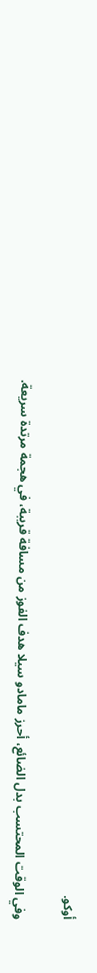أوكو.

وفي الوقت المحتسب بدل الضائع، أحرز مامادو سيلا هدف الفوز من مسافة قريبة، في هجمة مرتدة سريعة.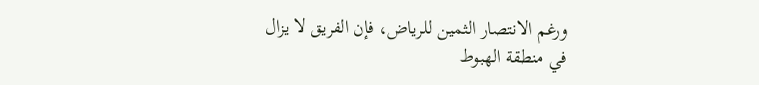ورغم الانتصار الثمين للرياض، فإن الفريق لا يزال في منطقة الهبوط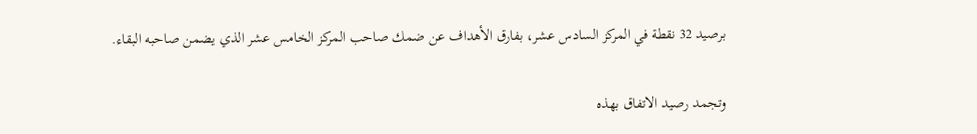برصيد 32 نقطة في المركز السادس عشر، بفارق الأهداف عن ضمك صاحب المركز الخامس عشر الذي يضمن صاحبه البقاء.

وتجمد رصيد الاتفاق بهذه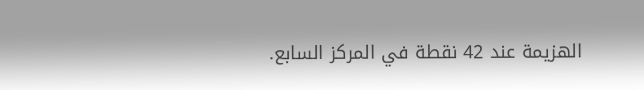الهزيمة عند 42 نقطة في المركز السابع.